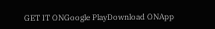GET IT ONGoogle PlayDownload ONApp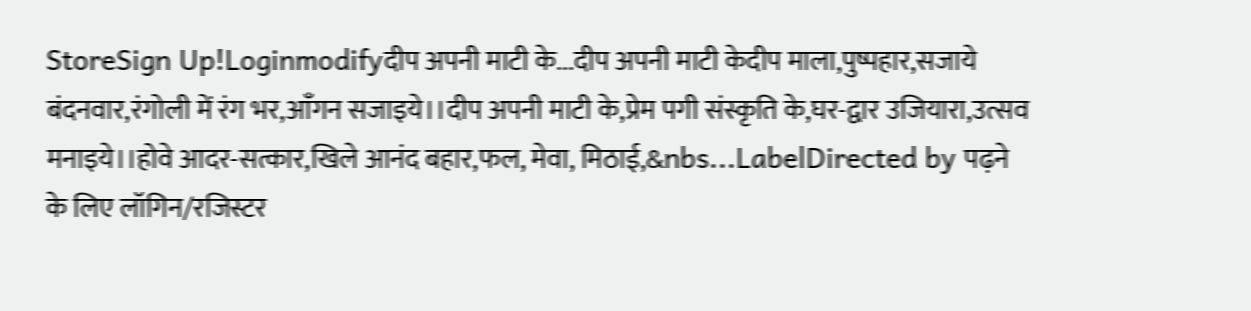StoreSign Up!Loginmodifyदीप अपनी माटी के...दीप अपनी माटी केदीप माला,पुष्पहार,सजाये बंदनवार,रंगोली में रंग भर,आँगन सजाइये।।दीप अपनी माटी के,प्रेम पगी संस्कृति के,घर-द्वार उजियारा,उत्सव मनाइये।।होवे आदर-सत्कार,खिले आनंद बहार,फल, मेवा, मिठाई,&nbs...LabelDirected by पढ़ने के लिए लॉगिन/रजिस्टर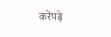करेंपढ़े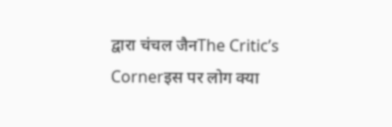द्वारा चंचल जैनThe Critic’s Cornerइस पर लोग क्या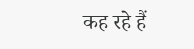कह रहे हैं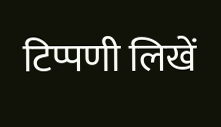टिप्पणी लिखें